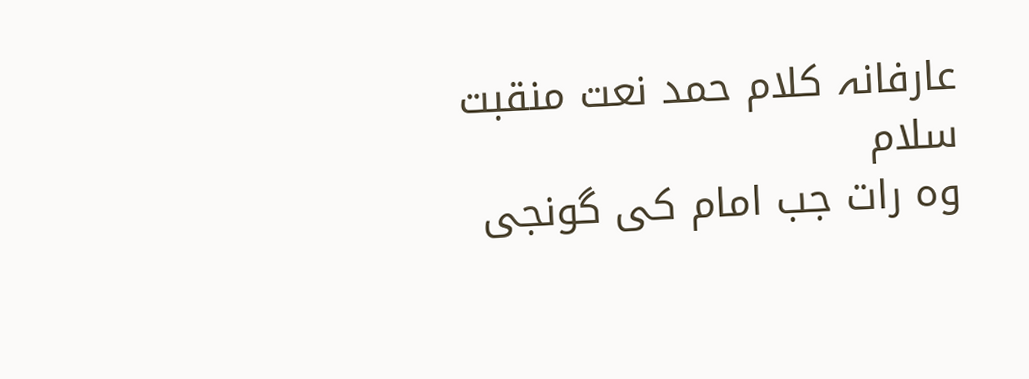عارفانہ کلام حمد نعت منقبت سلام
وہ رات جب امام کی گونجی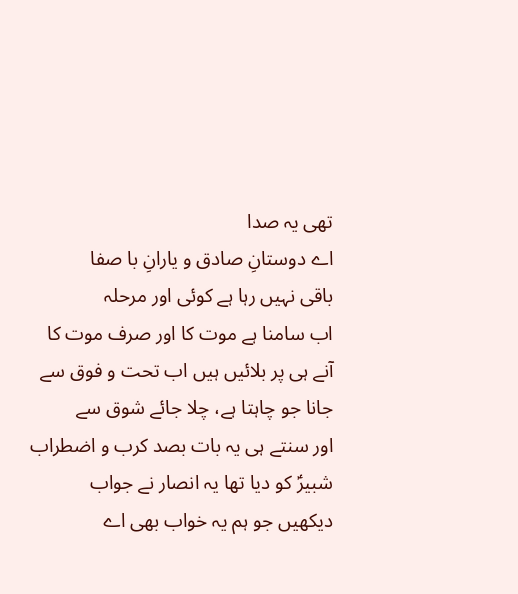تھی یہ صدا
اے دوستانِ صادق و یارانِ با صفا
باقی نہیں رہا ہے کوئی اور مرحلہ
اب سامنا ہے موت کا اور صرف موت کا
آنے ہی پر بلائیں ہیں اب تحت و فوق سے
جانا جو چاہتا ہے، چلا جائے شوق سے
اور سنتے ہی یہ بات بصد کرب و اضطراب
شبیرؑ کو دیا تھا یہ انصار نے جواب
دیکھیں جو ہم یہ خواب بھی اے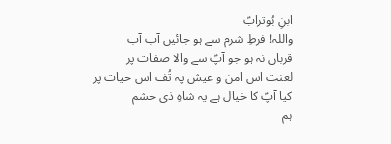ابنِ بُوترابؑ
واللہ! فرطِ شرم سے ہو جائیں آب آب
قرباں نہ ہو جو آپؑ سے والا صفات پر
لعنت اس امن و عیش پہ تُف اس حیات پر
کیا آپؑ کا خیال ہے یہ شاہِ ذی حشم
ہم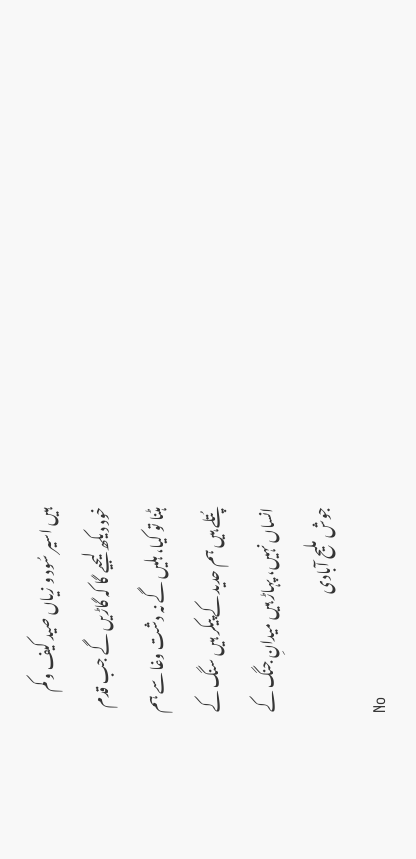ہیں اسیر سُود و زیاں صید کیف و کم
خود دیکھ لیجیے گا کہ گاڑیں گے جب قدم
ہٹنا تو کیا، ہلیں گے نہ دشت وغا سے ہم
پُتلے ہیں ہم حدید کے پیکر ہیں سنگ کے
انساں نہیں، پہاڑ ہیں میدانِ جنگ کے
جوش ملیح آبادی
No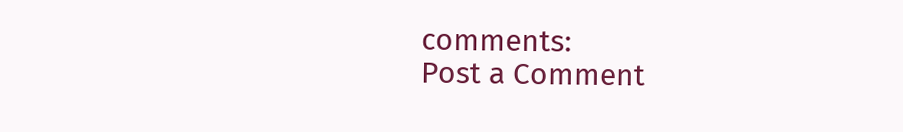comments:
Post a Comment